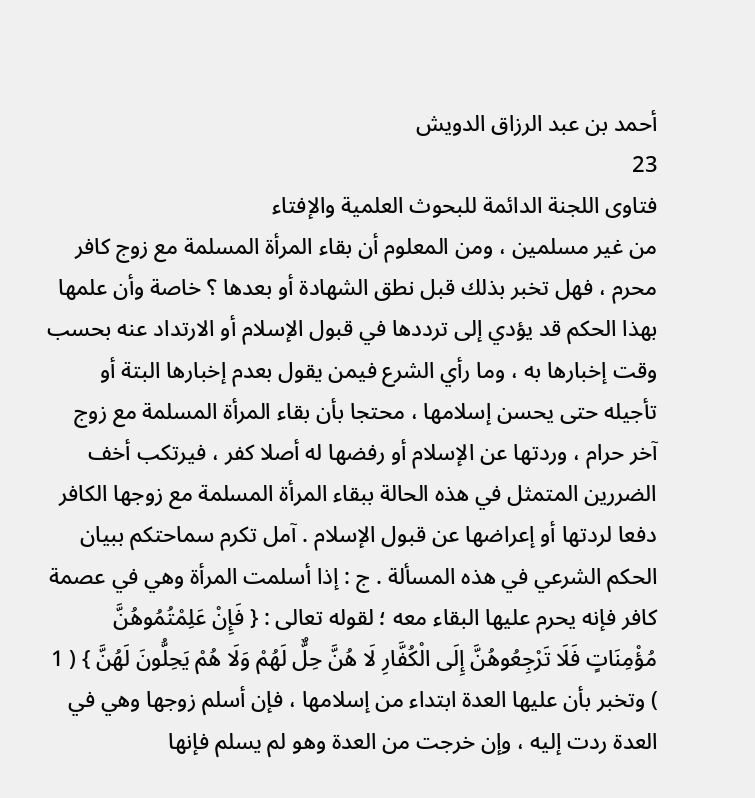أحمد بن عبد الرزاق الدويش
23
فتاوى اللجنة الدائمة للبحوث العلمية والإفتاء
من غير مسلمين ، ومن المعلوم أن بقاء المرأة المسلمة مع زوج كافر محرم ، فهل تخبر بذلك قبل نطق الشهادة أو بعدها ؟ خاصة وأن علمها بهذا الحكم قد يؤدي إلى ترددها في قبول الإسلام أو الارتداد عنه بحسب وقت إخبارها به ، وما رأي الشرع فيمن يقول بعدم إخبارها البتة أو تأجيله حتى يحسن إسلامها ، محتجا بأن بقاء المرأة المسلمة مع زوج آخر حرام ، وردتها عن الإسلام أو رفضها له أصلا كفر ، فيرتكب أخف الضررين المتمثل في هذه الحالة ببقاء المرأة المسلمة مع زوجها الكافر دفعا لردتها أو إعراضها عن قبول الإسلام . آمل تكرم سماحتكم ببيان الحكم الشرعي في هذه المسألة . ج : إذا أسلمت المرأة وهي في عصمة كافر فإنه يحرم عليها البقاء معه ؛ لقوله تعالى : { فَإِنْ عَلِمْتُمُوهُنَّ مُؤْمِنَاتٍ فَلَا تَرْجِعُوهُنَّ إِلَى الْكُفَّارِ لَا هُنَّ حِلٌّ لَهُمْ وَلَا هُمْ يَحِلُّونَ لَهُنَّ } ( 1 ) وتخبر بأن عليها العدة ابتداء من إسلامها ، فإن أسلم زوجها وهي في العدة ردت إليه ، وإن خرجت من العدة وهو لم يسلم فإنها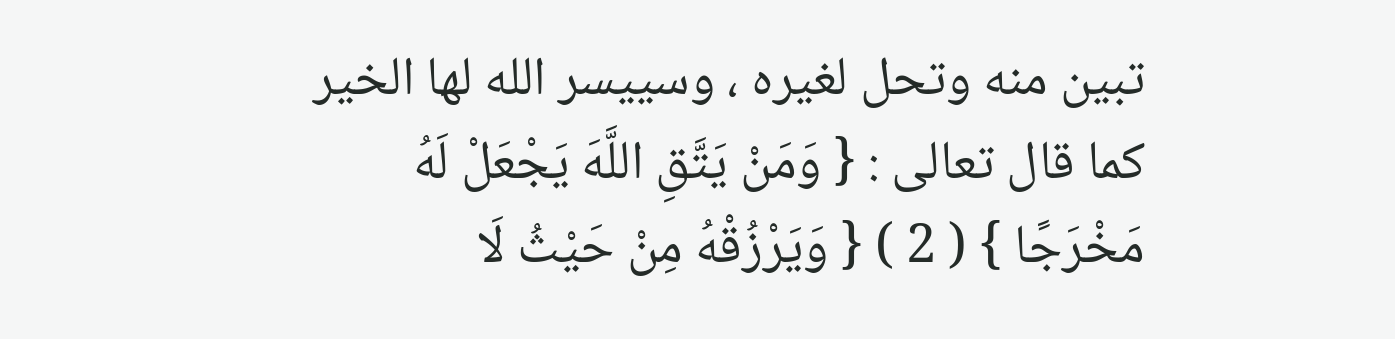تبين منه وتحل لغيره ، وسييسر الله لها الخير كما قال تعالى : { وَمَنْ يَتَّقِ اللَّهَ يَجْعَلْ لَهُ مَخْرَجًا } ( 2 ) { وَيَرْزُقْهُ مِنْ حَيْثُ لَا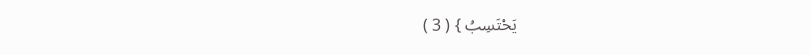يَحْتَسِبُ } ( 3 )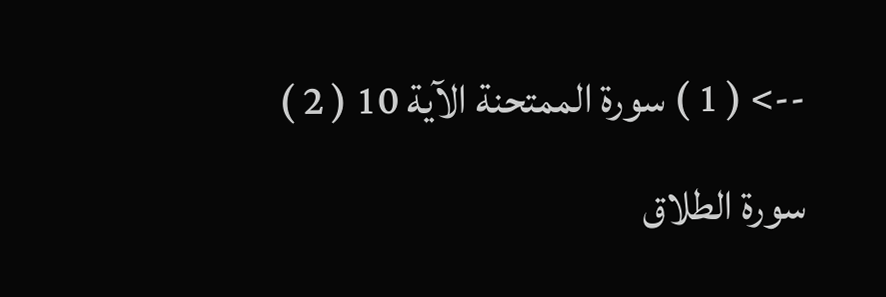--> ( 1 ) سورة الممتحنة الآية 10 ( 2 ) سورة الطلاق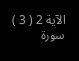الآية 2 ( 3 ) سورة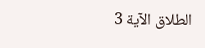الطلاق الآية 3